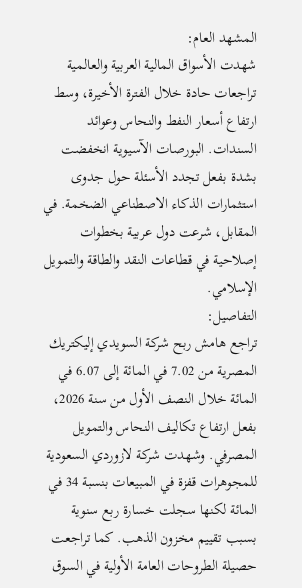المشهد العام:
شهدت الأسواق المالية العربية والعالمية تراجعات حادة خلال الفترة الأخيرة، وسط ارتفاع أسعار النفط والنحاس وعوائد السندات. البورصات الآسيوية انخفضت بشدة بفعل تجدد الأسئلة حول جدوى استثمارات الذكاء الاصطناعي الضخمة. في المقابل، شرعت دول عربية بخطوات إصلاحية في قطاعات النقد والطاقة والتمويل الإسلامي.
التفاصيل:
تراجع هامش ربح شركة السويدي إليكتريك المصرية من 7.02 في المائة إلى 6.07 في المائة خلال النصف الأول من سنة 2026، بفعل ارتفاع تكاليف النحاس والتمويل المصرفي. وشهدت شركة لازوردي السعودية للمجوهرات قفزة في المبيعات بنسبة 34 في المائة لكنها سجلت خسارة ربع سنوية بسبب تقييم مخزون الذهب. كما تراجعت حصيلة الطروحات العامة الأولية في السوق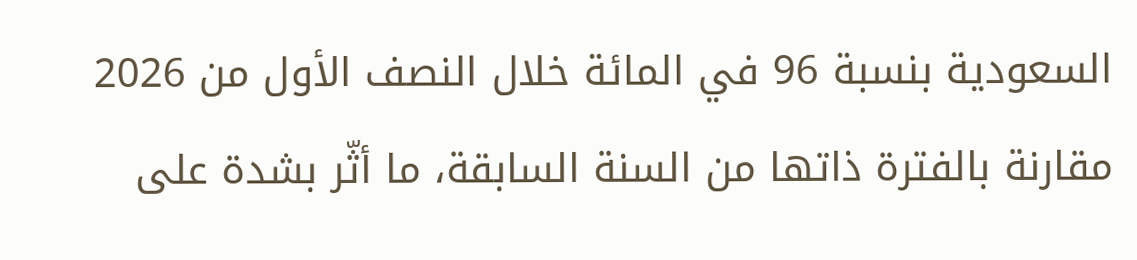السعودية بنسبة 96 في المائة خلال النصف الأول من 2026 مقارنة بالفترة ذاتها من السنة السابقة، ما أثّر بشدة على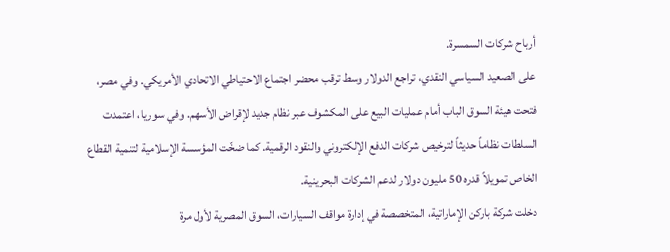أرباح شركات السمسرة.
على الصعيد السياسي النقدي، تراجع الدولار وسط ترقب محضر اجتماع الاحتياطي الاتحادي الأمريكي. وفي مصر، فتحت هيئة السوق الباب أمام عمليات البيع على المكشوف عبر نظام جديد لإقراض الأسهم. وفي سوريا، اعتمدت السلطات نظاماً حديثاً لترخيص شركات الدفع الإلكتروني والنقود الرقمية. كما ضخّت المؤسسة الإسلامية لتنمية القطاع الخاص تمويلاً قدره 50 مليون دولار لدعم الشركات البحرينية.
دخلت شركة باركن الإماراتية، المتخصصة في إدارة مواقف السيارات، السوق المصرية لأول مرة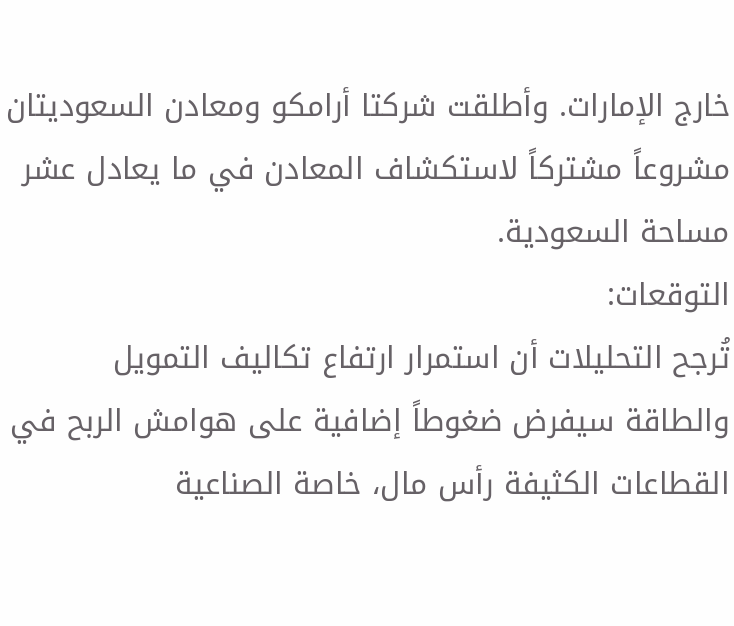خارج الإمارات. وأطلقت شركتا أرامكو ومعادن السعوديتان مشروعاً مشتركاً لاستكشاف المعادن في ما يعادل عشر مساحة السعودية.
التوقعات:
تُرجح التحليلات أن استمرار ارتفاع تكاليف التمويل والطاقة سيفرض ضغوطاً إضافية على هوامش الربح في القطاعات الكثيفة رأس مال، خاصة الصناعية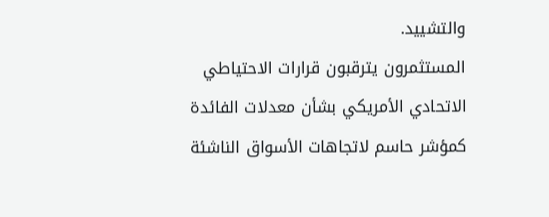والتشييد.
المستثمرون يترقبون قرارات الاحتياطي الاتحادي الأمريكي بشأن معدلات الفائدة كمؤشر حاسم لاتجاهات الأسواق الناشئة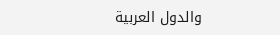والدول العربية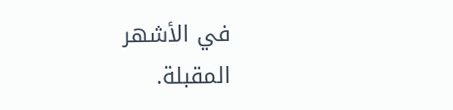في الأشهر المقبلة.